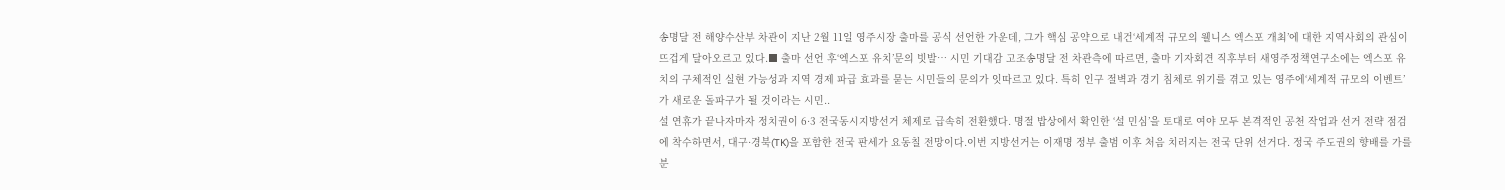송명달 전 해양수산부 차관이 지난 2월 11일 영주시장 출마를 공식 선언한 가운데, 그가 핵심 공약으로 내건‘세계적 규모의 웰니스 엑스포 개최’에 대한 지역사회의 관심이 뜨겁게 달아오르고 있다.■ 출마 선언 후‘엑스포 유치’문의 빗발… 시민 기대감 고조송명달 전 차관측에 따르면, 출마 기자회견 직후부터 새영주정책연구소에는 엑스포 유치의 구체적인 실현 가능성과 지역 경제 파급 효과를 묻는 시민들의 문의가 잇따르고 있다. 특히 인구 절벽과 경기 침체로 위기를 겪고 있는 영주에‘세계적 규모의 이벤트’가 새로운 돌파구가 될 것이라는 시민..
설 연휴가 끝나자마자 정치권이 6·3 전국동시지방선거 체제로 급속히 전환했다. 명절 밥상에서 확인한 ‘설 민심’을 토대로 여야 모두 본격적인 공천 작업과 선거 전략 점검에 착수하면서, 대구·경북(TK)을 포함한 전국 판세가 요동칠 전망이다.이번 지방선거는 이재명 정부 출범 이후 처음 치러지는 전국 단위 선거다. 정국 주도권의 향배를 가를 분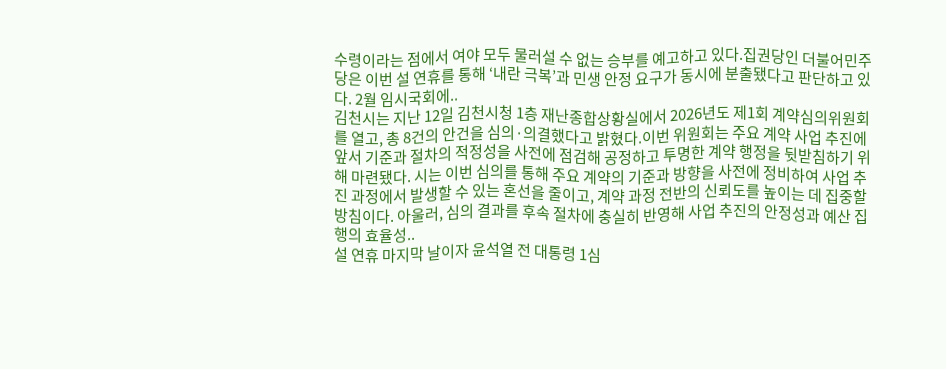수령이라는 점에서 여야 모두 물러설 수 없는 승부를 예고하고 있다.집권당인 더불어민주당은 이번 설 연휴를 통해 ‘내란 극복’과 민생 안정 요구가 동시에 분출됐다고 판단하고 있다. 2월 임시국회에..
김천시는 지난 12일 김천시청 1층 재난종합상황실에서 2026년도 제1회 계약심의위원회를 열고, 총 8건의 안건을 심의·의결했다고 밝혔다.이번 위원회는 주요 계약 사업 추진에 앞서 기준과 절차의 적정성을 사전에 점검해 공정하고 투명한 계약 행정을 뒷받침하기 위해 마련됐다. 시는 이번 심의를 통해 주요 계약의 기준과 방향을 사전에 정비하여 사업 추진 과정에서 발생할 수 있는 혼선을 줄이고, 계약 과정 전반의 신뢰도를 높이는 데 집중할 방침이다. 아울러, 심의 결과를 후속 절차에 충실히 반영해 사업 추진의 안정성과 예산 집행의 효율성..
설 연휴 마지막 날이자 윤석열 전 대통령 1심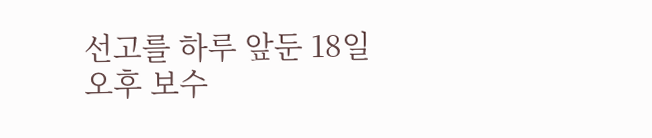선고를 하루 앞둔 18일 오후 보수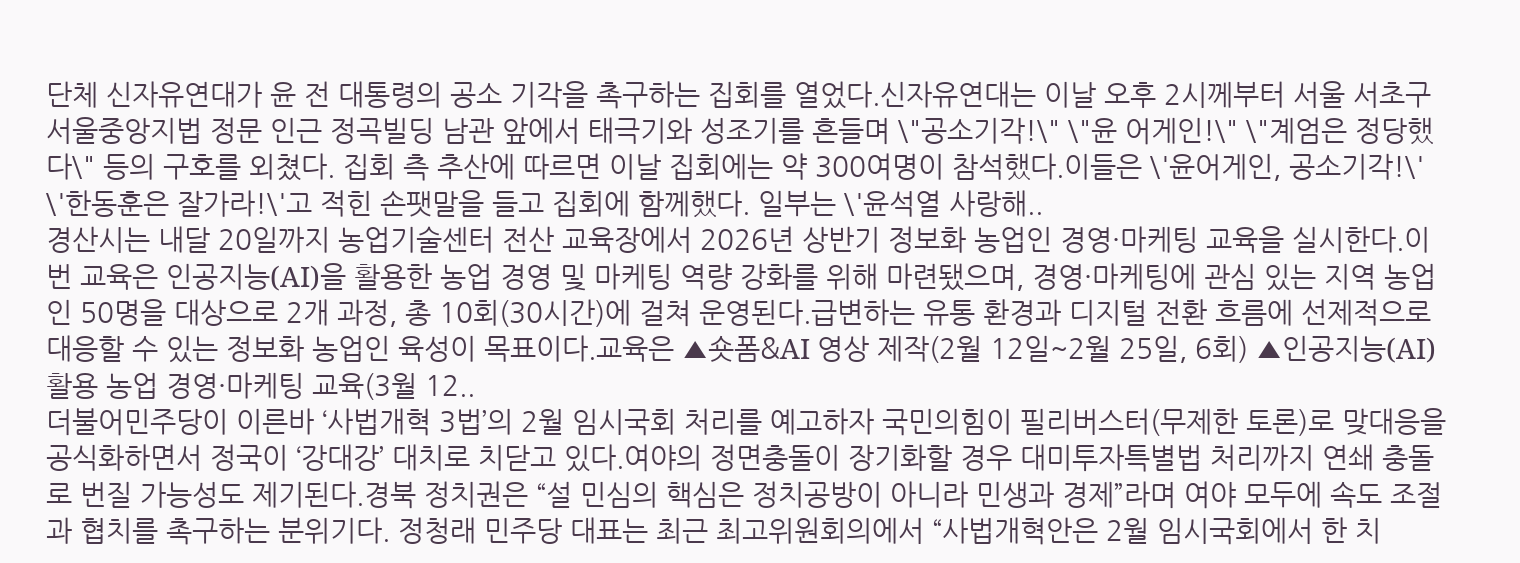단체 신자유연대가 윤 전 대통령의 공소 기각을 촉구하는 집회를 열었다.신자유연대는 이날 오후 2시께부터 서울 서초구 서울중앙지법 정문 인근 정곡빌딩 남관 앞에서 태극기와 성조기를 흔들며 \"공소기각!\" \"윤 어게인!\" \"계엄은 정당했다\" 등의 구호를 외쳤다. 집회 측 추산에 따르면 이날 집회에는 약 300여명이 참석했다.이들은 \'윤어게인, 공소기각!\' \'한동훈은 잘가라!\'고 적힌 손팻말을 들고 집회에 함께했다. 일부는 \'윤석열 사랑해..
경산시는 내달 20일까지 농업기술센터 전산 교육장에서 2026년 상반기 정보화 농업인 경영·마케팅 교육을 실시한다.이번 교육은 인공지능(AI)을 활용한 농업 경영 및 마케팅 역량 강화를 위해 마련됐으며, 경영·마케팅에 관심 있는 지역 농업인 50명을 대상으로 2개 과정, 총 10회(30시간)에 걸쳐 운영된다.급변하는 유통 환경과 디지털 전환 흐름에 선제적으로 대응할 수 있는 정보화 농업인 육성이 목표이다.교육은 ▲숏폼&AI 영상 제작(2월 12일~2월 25일, 6회) ▲인공지능(AI) 활용 농업 경영·마케팅 교육(3월 12..
더불어민주당이 이른바 ‘사법개혁 3법’의 2월 임시국회 처리를 예고하자 국민의힘이 필리버스터(무제한 토론)로 맞대응을 공식화하면서 정국이 ‘강대강’ 대치로 치닫고 있다.여야의 정면충돌이 장기화할 경우 대미투자특별법 처리까지 연쇄 충돌로 번질 가능성도 제기된다.경북 정치권은 “설 민심의 핵심은 정치공방이 아니라 민생과 경제”라며 여야 모두에 속도 조절과 협치를 촉구하는 분위기다. 정청래 민주당 대표는 최근 최고위원회의에서 “사법개혁안은 2월 임시국회에서 한 치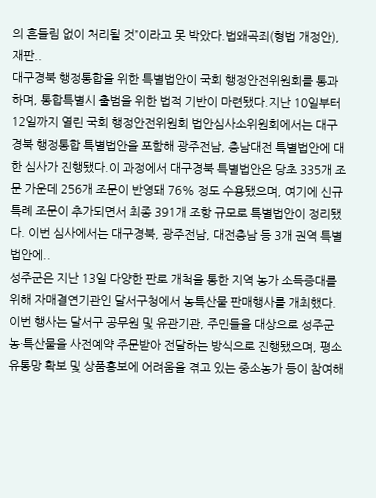의 흔들림 없이 처리될 것”이라고 못 박았다.법왜곡죄(형법 개정안), 재판..
대구경북 행정통합을 위한 특별법안이 국회 행정안전위원회를 통과하며, 통합특별시 출범을 위한 법적 기반이 마련됐다.지난 10일부터 12일까지 열린 국회 행정안전위원회 법안심사소위원회에서는 대구경북 행정통합 특별법안을 포함해 광주전남, 충남대전 특별법안에 대한 심사가 진행됐다.이 과정에서 대구경북 특별법안은 당초 335개 조문 가운데 256개 조문이 반영돼 76% 정도 수용됐으며, 여기에 신규 특례 조문이 추가되면서 최종 391개 조항 규모로 특별법안이 정리됐다. 이번 심사에서는 대구경북, 광주전남, 대전충남 등 3개 권역 특별법안에..
성주군은 지난 13일 다양한 판로 개척을 통한 지역 농가 소득증대를 위해 자매결연기관인 달서구청에서 농특산물 판매행사를 개최했다.이번 행사는 달서구 공무원 및 유관기관, 주민들을 대상으로 성주군 농·특산물을 사전예약 주문받아 전달하는 방식으로 진행됐으며, 평소 유통망 확보 및 상품홍보에 어려움을 겪고 있는 중소농가 등이 참여해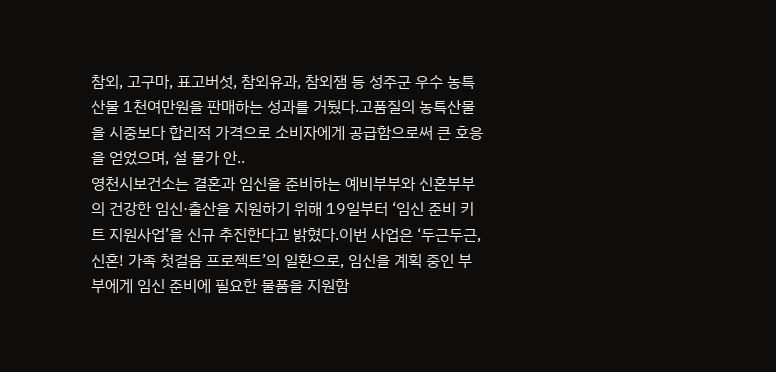참외, 고구마, 표고버섯, 참외유과, 참외잼 등 성주군 우수 농특산물 1천여만원을 판매하는 성과를 거뒀다.고품질의 농특산물을 시중보다 합리적 가격으로 소비자에게 공급함으로써 큰 호응을 얻었으며, 설 물가 안..
영천시보건소는 결혼과 임신을 준비하는 예비부부와 신혼부부의 건강한 임신·출산을 지원하기 위해 19일부터 ‘임신 준비 키트 지원사업’을 신규 추진한다고 밝혔다.이번 사업은 ‘두근두근, 신혼! 가족 첫걸음 프로젝트’의 일환으로, 임신을 계획 중인 부부에게 임신 준비에 필요한 물품을 지원함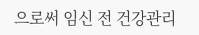으로써 임신 전 건강관리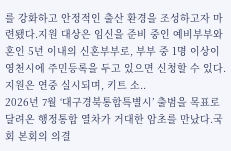를 강화하고 안정적인 출산 환경을 조성하고자 마련됐다.지원 대상은 임신을 준비 중인 예비부부와 혼인 5년 이내의 신혼부부로, 부부 중 1명 이상이 영천시에 주민등록을 두고 있으면 신청할 수 있다. 지원은 연중 실시되며, 키트 소..
2026년 7월 ‘대구경북통합특별시’ 출범을 목표로 달려온 행정통합 열차가 거대한 암초를 만났다.국회 본회의 의결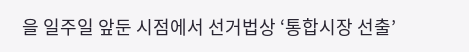을 일주일 앞둔 시점에서 선거법상 ‘통합시장 선출’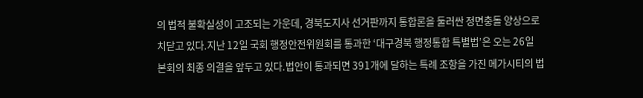의 법적 불확실성이 고조되는 가운데, 경북도지사 선거판까지 통합론을 둘러싼 정면충돌 양상으로 치닫고 있다.지난 12일 국회 행정안전위원회를 통과한 ‘대구경북 행정통합 특별법’은 오는 26일 본회의 최종 의결을 앞두고 있다.법안이 통과되면 391개에 달하는 특례 조항을 가진 메가시티의 법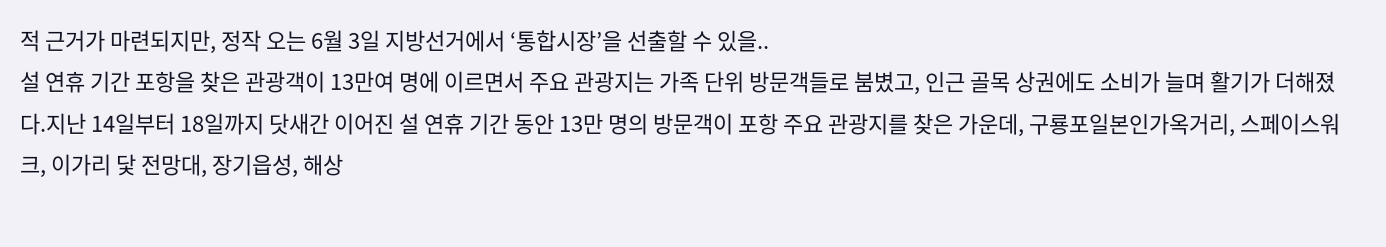적 근거가 마련되지만, 정작 오는 6월 3일 지방선거에서 ‘통합시장’을 선출할 수 있을..
설 연휴 기간 포항을 찾은 관광객이 13만여 명에 이르면서 주요 관광지는 가족 단위 방문객들로 붐볐고, 인근 골목 상권에도 소비가 늘며 활기가 더해졌다.지난 14일부터 18일까지 닷새간 이어진 설 연휴 기간 동안 13만 명의 방문객이 포항 주요 관광지를 찾은 가운데, 구룡포일본인가옥거리, 스페이스워크, 이가리 닻 전망대, 장기읍성, 해상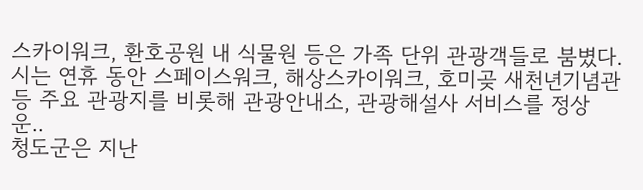스카이워크, 환호공원 내 식물원 등은 가족 단위 관광객들로 붐볐다.시는 연휴 동안 스페이스워크, 해상스카이워크, 호미곶 새천년기념관 등 주요 관광지를 비롯해 관광안내소, 관광해설사 서비스를 정상 운..
청도군은 지난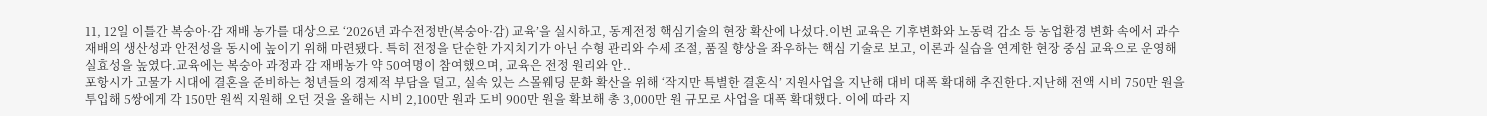11, 12일 이틀간 복숭아·감 재배 농가를 대상으로 ‘2026년 과수전정반(복숭아·감) 교육’을 실시하고, 동계전정 핵심기술의 현장 확산에 나섰다.이번 교육은 기후변화와 노동력 감소 등 농업환경 변화 속에서 과수 재배의 생산성과 안전성을 동시에 높이기 위해 마련됐다. 특히 전정을 단순한 가지치기가 아닌 수형 관리와 수세 조절, 품질 향상을 좌우하는 핵심 기술로 보고, 이론과 실습을 연계한 현장 중심 교육으로 운영해 실효성을 높였다.교육에는 복숭아 과정과 감 재배농가 약 50여명이 참여했으며, 교육은 전정 원리와 안..
포항시가 고물가 시대에 결혼을 준비하는 청년들의 경제적 부담을 덜고, 실속 있는 스몰웨딩 문화 확산을 위해 ‘작지만 특별한 결혼식’ 지원사업을 지난해 대비 대폭 확대해 추진한다.지난해 전액 시비 750만 원을 투입해 5쌍에게 각 150만 원씩 지원해 오던 것을 올해는 시비 2,100만 원과 도비 900만 원을 확보해 총 3,000만 원 규모로 사업을 대폭 확대했다. 이에 따라 지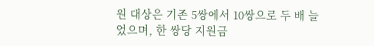원 대상은 기존 5쌍에서 10쌍으로 두 배 늘었으며, 한 쌍당 지원금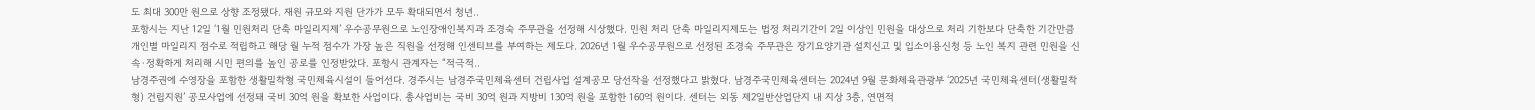도 최대 300만 원으로 상향 조정됐다. 재원 규모와 지원 단가가 모두 확대되면서 청년..
포항시는 지난 12일 ‘1월 민원처리 단축 마일리지제’ 우수공무원으로 노인장애인복지과 조경숙 주무관을 선정해 시상했다. 민원 처리 단축 마일리지제도는 법정 처리기간이 2일 이상인 민원을 대상으로 처리 기한보다 단축한 기간만큼 개인별 마일리지 점수로 적립하고 해당 월 누적 점수가 가장 높은 직원을 선정해 인센티브를 부여하는 제도다. 2026년 1월 우수공무원으로 선정된 조경숙 주무관은 장기요양기관 설치신고 및 입소이용신청 등 노인 복지 관련 민원을 신속·정확하게 처리해 시민 편의를 높인 공로를 인정받았다. 포항시 관계자는 “적극적..
남경주권에 수영장을 포함한 생활밀착형 국민체육시설이 들어선다. 경주시는 남경주국민체육센터 건립사업 설계공모 당선작을 선정했다고 밝혔다. 남경주국민체육센터는 2024년 9월 문화체육관광부 ‘2025년 국민체육센터(생활밀착형) 건립지원’ 공모사업에 선정돼 국비 30억 원을 확보한 사업이다. 총사업비는 국비 30억 원과 지방비 130억 원을 포함한 160억 원이다. 센터는 외동 제2일반산업단지 내 지상 3층, 연면적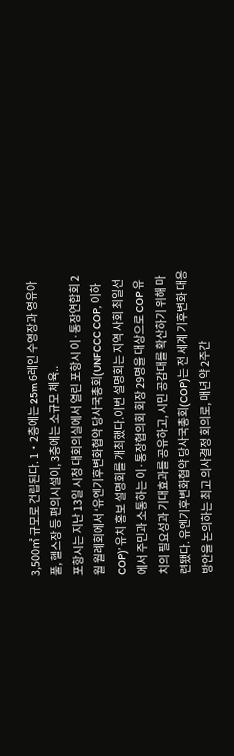3,500㎡ 규모로 건립된다. 1‧2층에는 25m 6레인 수영장과 영유아풀, 헬스장 등 편의시설이, 3층에는 소규모 체육..
포항시는 지난 13일 시청 대회의실에서 열린 포항시 이·통장연합회 2월 월례회에서 ‘유엔기후변화협약 당사국총회(UNFCCC COP, 이하 COP)’ 유치 홍보 설명회를 개최했다.이번 설명회는 지역 사회 최일선에서 주민과 소통하는 이·통장협의회 회장 29명을 대상으로 COP 유치의 필요성과 기대효과를 공유하고, 시민 공감대를 확산하기 위해 마련됐다. 유엔기후변화협약 당사국총회(COP)는 전 세계 기후변화 대응 방안을 논의하는 최고 의사결정 회의로, 매년 약 2주간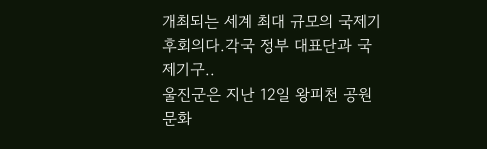개최되는 세계 최대 규모의 국제기후회의다.각국 정부 대표단과 국제기구..
울진군은 지난 12일 왕피천 공원 문화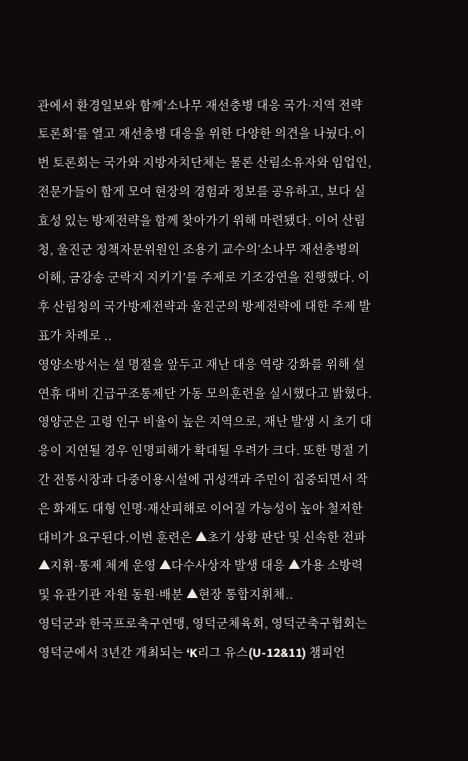관에서 환경일보와 함께‘소나무 재선충병 대응 국가·지역 전략 토론회’를 열고 재선충병 대응을 위한 다양한 의견을 나눴다.이번 토론회는 국가와 지방자치단체는 물론 산림소유자와 임업인, 전문가들이 함게 모여 현장의 경험과 정보를 공유하고, 보다 실효성 있는 방제전략을 함께 찾아가기 위해 마련됐다. 이어 산림청, 울진군 정책자문위원인 조용기 교수의‘소나무 재선충병의 이해, 금강송 군락지 지키기’를 주제로 기조강연을 진행했다. 이후 산림청의 국가방제전략과 울진군의 방제전략에 대한 주제 발표가 차례로 ..
영양소방서는 설 명절을 앞두고 재난 대응 역량 강화를 위해 설 연휴 대비 긴급구조통제단 가동 모의훈련을 실시했다고 밝혔다.영양군은 고령 인구 비율이 높은 지역으로, 재난 발생 시 초기 대응이 지연될 경우 인명피해가 확대될 우려가 크다. 또한 명절 기간 전통시장과 다중이용시설에 귀성객과 주민이 집중되면서 작은 화재도 대형 인명·재산피해로 이어질 가능성이 높아 철저한 대비가 요구된다.이번 훈련은 ▲초기 상황 판단 및 신속한 전파 ▲지휘·통제 체계 운영 ▲다수사상자 발생 대응 ▲가용 소방력 및 유관기관 자원 동원·배분 ▲현장 통합지휘체..
영덕군과 한국프로축구연맹, 영덕군체육회, 영덕군축구협회는 영덕군에서 3년간 개최되는 ‘K리그 유스(U-12&11) 챔피언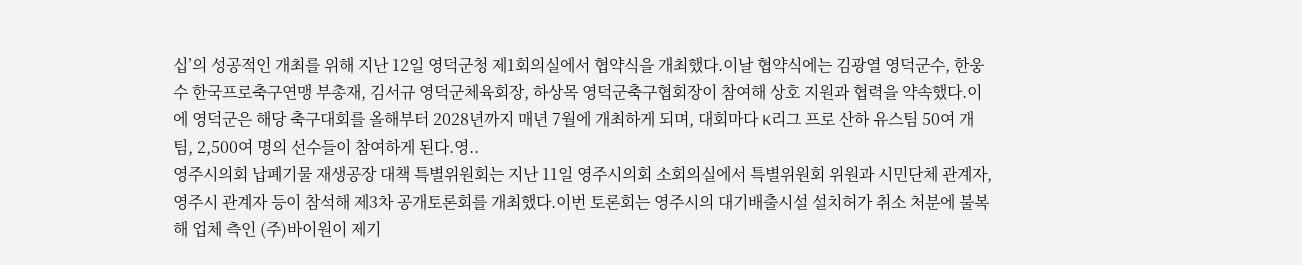십’의 성공적인 개최를 위해 지난 12일 영덕군청 제1회의실에서 협약식을 개최했다.이날 협약식에는 김광열 영덕군수, 한웅수 한국프로축구연맹 부총재, 김서규 영덕군체육회장, 하상목 영덕군축구협회장이 참여해 상호 지원과 협력을 약속했다.이에 영덕군은 해당 축구대회를 올해부터 2028년까지 매년 7월에 개최하게 되며, 대회마다 K리그 프로 산하 유스팀 50여 개 팀, 2,500여 명의 선수들이 참여하게 된다.영..
영주시의회 납폐기물 재생공장 대책 특별위원회는 지난 11일 영주시의회 소회의실에서 특별위원회 위원과 시민단체 관계자, 영주시 관계자 등이 참석해 제3차 공개토론회를 개최했다.이번 토론회는 영주시의 대기배출시설 설치허가 취소 처분에 불복해 업체 측인 (주)바이원이 제기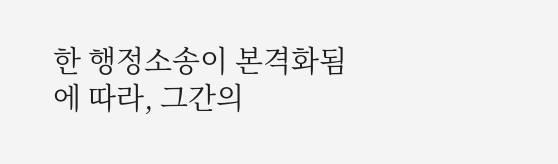한 행정소송이 본격화됨에 따라, 그간의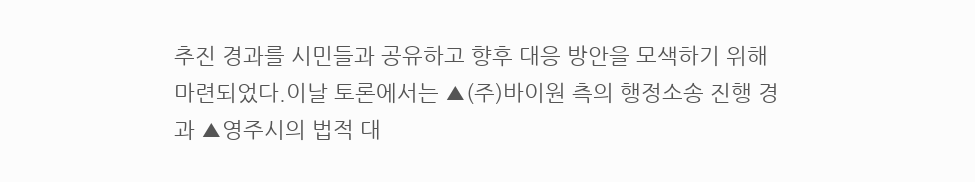추진 경과를 시민들과 공유하고 향후 대응 방안을 모색하기 위해 마련되었다.이날 토론에서는 ▲(주)바이원 측의 행정소송 진행 경과 ▲영주시의 법적 대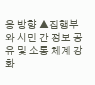응 방향 ▲집행부와 시민 간 정보 공유 및 소통 체계 강화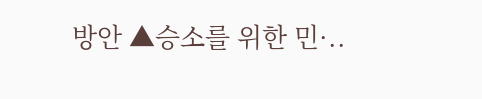방안 ▲승소를 위한 민·..